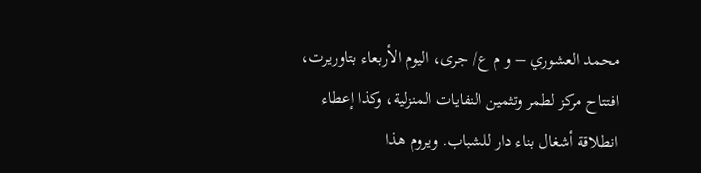محمد العشوري – و م ع/ جرى، اليوم الأربعاء بتاوريرت، افتتاح مركز لطمر وتثمين النفايات المنزلية، وكذا إعطاء انطلاقة أشغال بناء دار للشباب. ويروم هذا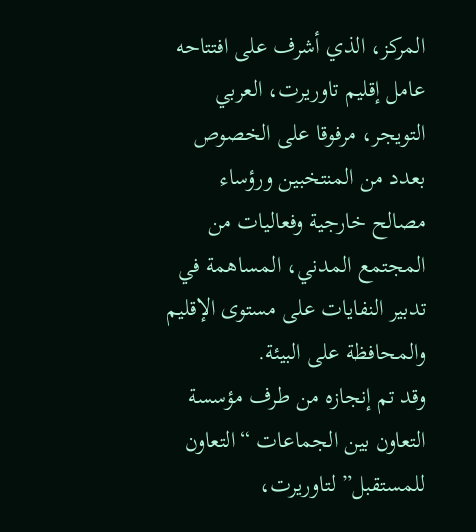المركز، الذي أشرف على افتتاحه عامل إقليم تاوريرت، العربي التويجر، مرفوقا على الخصوص بعدد من المنتخبين ورؤساء مصالح خارجية وفعاليات من المجتمع المدني، المساهمة في تدبير النفايات على مستوى الإقليم والمحافظة على البيئة.
وقد تم إنجازه من طرف مؤسسة التعاون بين الجماعات “التعاون للمستقبل” لتاوريرت،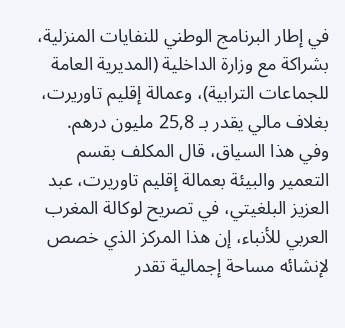في إطار البرنامج الوطني للنفايات المنزلية، بشراكة مع وزارة الداخلية (المديرية العامة للجماعات الترابية)، وعمالة إقليم تاوريرت، بغلاف مالي يقدر بـ 25,8 مليون درهم.
وفي هذا السياق، قال المكلف بقسم التعمير والبيئة بعمالة إقليم تاوريرت، عبد العزيز البلغيتي، في تصريح لوكالة المغرب العربي للأنباء، إن هذا المركز الذي خصص لإنشائه مساحة إجمالية تقدر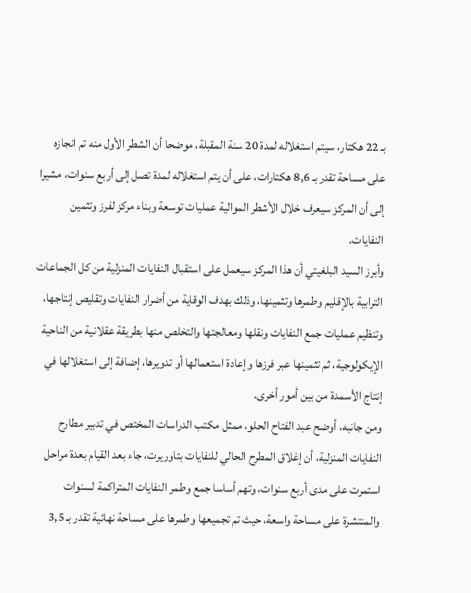بـ 22 هكتار، سيتم استغلاله لمدة 20 سنة المقبلة، موضحا أن الشطر الأول منه تم انجازه على مساحة تقدر بـ 8,6 هكتارات، على أن يتم استغلاله لمدة تصل إلى أربع سنوات، مشيرا إلى أن المركز سيعرف خلال الأشطر الموالية عمليات توسعة وبناء مركز لفرز وتثمين النفايات.
وأبرز السيد البلغيتي أن هذا المركز سيعمل على استقبال النفايات المنزلية من كل الجماعات الترابية بالإقليم وطمرها وتثمينها، وذلك بهدف الوقاية من أضرار النفايات وتقليص إنتاجها، وتنظيم عمليات جمع النفايات ونقلها ومعالجتها والتخلص منها بطريقة عقلانية من الناحية الإيكولوجية، ثم تثمينها عبر فرزها وإعادة استعمالها أو تدويرها، إضافة إلى استغلالها في إنتاج الأسمدة من بين أمور أخرى.
ومن جانبه، أوضح عبد الفتاح الحلو، ممثل مكتب الدراسات المختص في تدبير مطارح النفايات المنزلية، أن إغلاق المطرح الحالي للنفايات بتاوريرت، جاء بعد القيام بعدة مراحل استمرت على مدى أربع سنوات، وتهم أساسا جمع وطمر النفايات المتراكمة لسنوات والمنتشرة على مساحة واسعة، حيث تم تجميعها وطمرها على مساحة نهائية تقدر بـ 3,5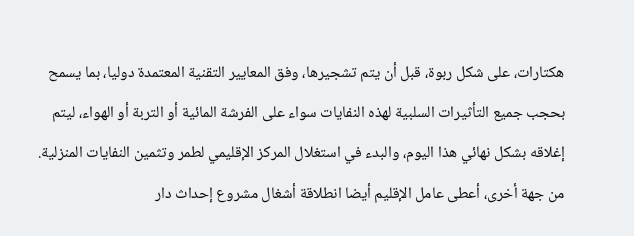هكتارات، على شكل ربوة، قبل أن يتم تشجيرها، وفق المعايير التقنية المعتمدة دوليا، بما يسمح بحجب جميع التأثيرات السلبية لهذه النفايات سواء على الفرشة المائية أو التربة أو الهواء، ليتم إغلاقه بشكل نهائي هذا اليوم، والبدء في استغلال المركز الإقليمي لطمر وتثمين النفايات المنزلية.
من جهة أخرى، أعطى عامل الإقليم أيضا انطلاقة أشغال مشروع إحداث دار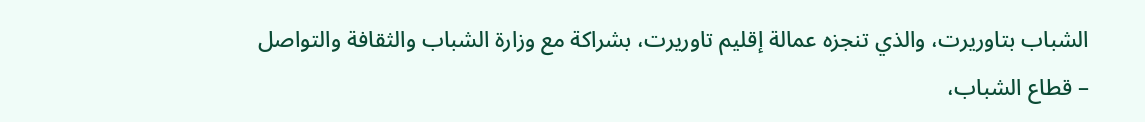الشباب بتاوريرت، والذي تنجزه عمالة إقليم تاوريرت، بشراكة مع وزارة الشباب والثقافة والتواصل – قطاع الشباب،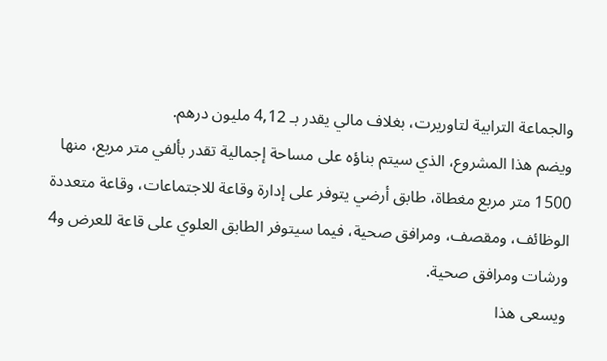والجماعة الترابية لتاوريرت، بغلاف مالي يقدر بـ 4,12 مليون درهم.
ويضم هذا المشروع، الذي سيتم بناؤه على مساحة إجمالية تقدر بألفي متر مربع، منها 1500 متر مربع مغطاة، طابق أرضي يتوفر على إدارة وقاعة للاجتماعات، وقاعة متعددة الوظائف، ومقصف، ومرافق صحية، فيما سيتوفر الطابق العلوي على قاعة للعرض و4 ورشات ومرافق صحية.
ويسعى هذا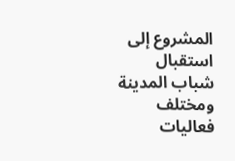المشروع إلى استقبال شباب المدينة ومختلف فعاليات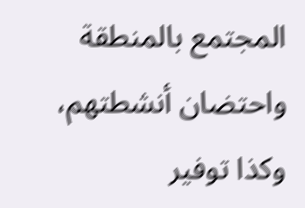المجتمع بالمنطقة واحتضان أنشطتهم، وكذا توفير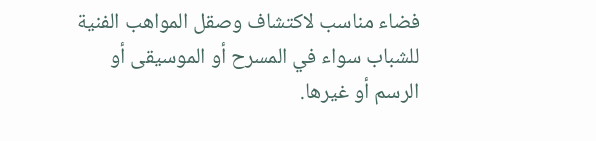فضاء مناسب لاكتشاف وصقل المواهب الفنية للشباب سواء في المسرح أو الموسيقى أو الرسم أو غيرها.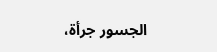الجسور جرأة،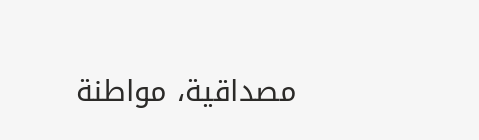مصداقية، مواطنة